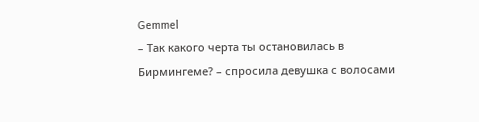Gemmel
– Так какого черта ты остановилась в Бирмингеме? – спросила девушка с волосами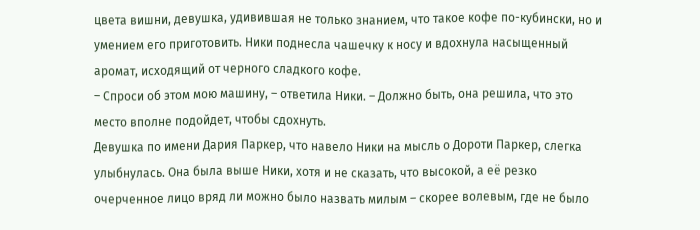цвета вишни, девушка, удивившая не только знанием, что такое кофе по-кубински, но и умением его приготовить. Ники поднесла чашечку к носу и вдохнула насыщенный аромат, исходящий от черного сладкого кофе.
– Спроси об этом мою машину, – ответила Ники. – Должно быть, она решила, что это место вполне подойдет, чтобы сдохнуть.
Девушка по имени Дария Паркер, что навело Ники на мысль о Дороти Паркер, слегка улыбнулась. Она была выше Ники, хотя и не сказать, что высокой, а её резко очерченное лицо вряд ли можно было назвать милым – скорее волевым, где не было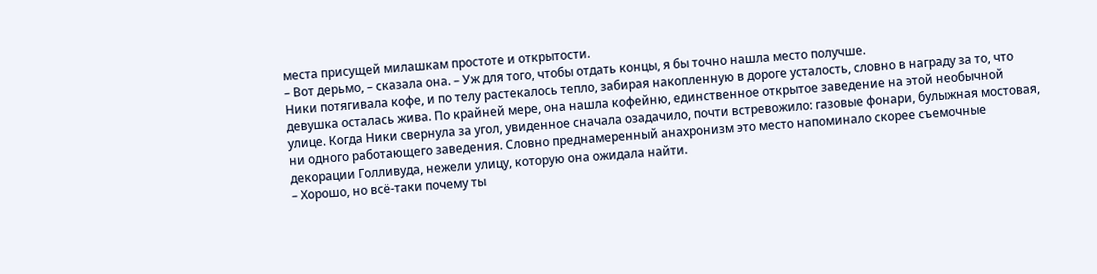места присущей милашкам простоте и открытости.
– Вот дерьмо, – сказала она. – Уж для того, чтобы отдать концы, я бы точно нашла место получше.
Ники потягивала кофе, и по телу растекалось тепло, забирая накопленную в дороге усталость, словно в награду за то, что девушка осталась жива. По крайней мере, она нашла кофейню, единственное открытое заведение на этой необычной улице. Когда Ники свернула за угол, увиденное сначала озадачило, почти встревожило: газовые фонари, булыжная мостовая, ни одного работающего заведения. Словно преднамеренный анахронизм это место напоминало скорее съемочные декорации Голливуда, нежели улицу, которую она ожидала найти.
– Хорошо, но всё-таки почему ты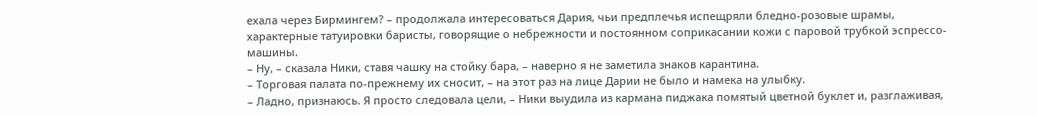ехала через Бирмингем? – продолжала интересоваться Дария, чьи предплечья испещряли бледно-розовые шрамы, характерные татуировки баристы, говорящие о небрежности и постоянном соприкасании кожи с паровой трубкой эспрессо-машины.
– Ну, – сказала Ники, ставя чашку на стойку бара, – наверно я не заметила знаков карантина.
– Торговая палата по-прежнему их сносит, – на этот раз на лице Дарии не было и намека на улыбку.
– Ладно, признаюсь. Я просто следовала цели, – Ники выудила из кармана пиджака помятый цветной буклет и, разглаживая,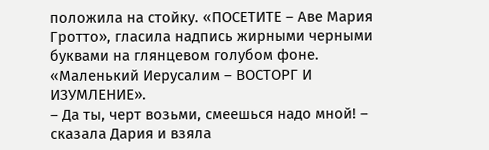положила на стойку. «ПОСЕТИТЕ – Аве Мария Гротто», гласила надпись жирными черными буквами на глянцевом голубом фоне. «Маленький Иерусалим – ВОСТОРГ И ИЗУМЛЕНИЕ».
– Да ты, черт возьми, смеешься надо мной! – сказала Дария и взяла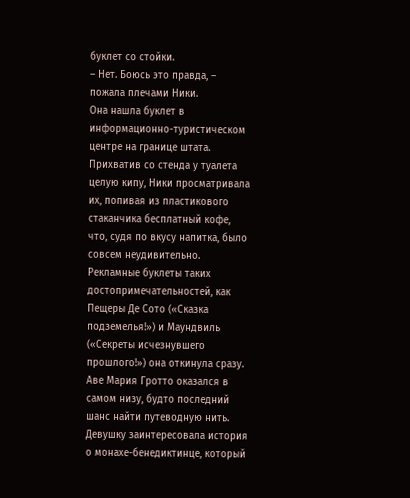буклет со стойки.
– Нет. Боюсь это правда, – пожала плечами Ники.
Она нашла буклет в информационно-туристическом центре на границе штата. Прихватив со стенда у туалета целую кипу, Ники просматривала их, попивая из пластикового стаканчика бесплатный кофе, что, судя по вкусу напитка, было совсем неудивительно. Рекламные буклеты таких достопримечательностей, как Пещеры Де Сото («Сказка подземелья!») и Маундвиль («Секреты исчезнувшего прошлого!») она откинула сразу. Аве Мария Гротто оказался в самом низу, будто последний шанс найти путеводную нить. Девушку заинтересовала история о монахе-бенедиктинце, который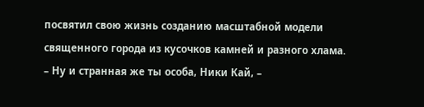посвятил свою жизнь созданию масштабной модели священного города из кусочков камней и разного хлама.
– Ну и странная же ты особа, Ники Кай, –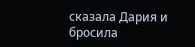сказала Дария и бросила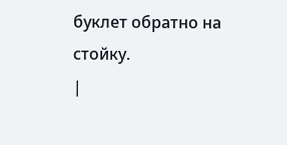буклет обратно на стойку.
|